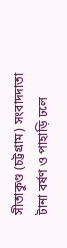সীতাকুণ্ড (চট্টগ্রাম) সংবাদদাতা
টানা বর্ষণ ও পাহাড়ি ঢলে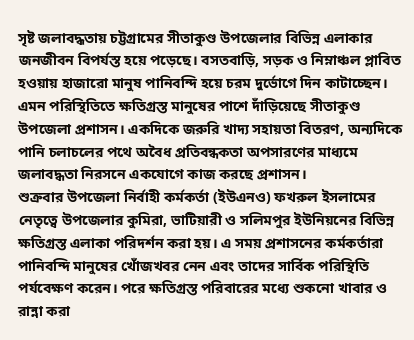সৃষ্ট জলাবদ্ধতায় চট্টগ্রামের সীতাকুণ্ড উপজেলার বিভিন্ন এলাকার জনজীবন বিপর্যস্ত হয়ে পড়েছে। বসতবাড়ি, সড়ক ও নিম্নাঞ্চল প্লাবিত হওয়ায় হাজারো মানুষ পানিবন্দি হয়ে চরম দুর্ভোগে দিন কাটাচ্ছেন। এমন পরিস্থিতিতে ক্ষতিগ্রস্ত মানুষের পাশে দাঁড়িয়েছে সীতাকুণ্ড উপজেলা প্রশাসন। একদিকে জরুরি খাদ্য সহায়তা বিতরণ, অন্যদিকে পানি চলাচলের পথে অবৈধ প্রতিবন্ধকতা অপসারণের মাধ্যমে জলাবদ্ধতা নিরসনে একযোগে কাজ করছে প্রশাসন।
শুক্রবার উপজেলা নির্বাহী কর্মকর্তা (ইউএনও) ফখরুল ইসলামের নেতৃত্বে উপজেলার কুমিরা, ভাটিয়ারী ও সলিমপুর ইউনিয়নের বিভিন্ন ক্ষতিগ্রস্ত এলাকা পরিদর্শন করা হয়। এ সময় প্রশাসনের কর্মকর্তারা পানিবন্দি মানুষের খোঁজখবর নেন এবং তাদের সার্বিক পরিস্থিতি পর্যবেক্ষণ করেন। পরে ক্ষতিগ্রস্ত পরিবারের মধ্যে শুকনো খাবার ও রান্না করা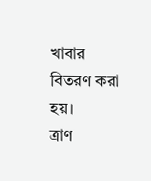খাবার বিতরণ করা হয়।
ত্রাণ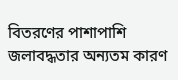বিতরণের পাশাপাশি জলাবদ্ধতার অন্যতম কারণ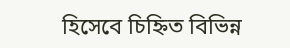হিসেবে চিহ্নিত বিভিন্ন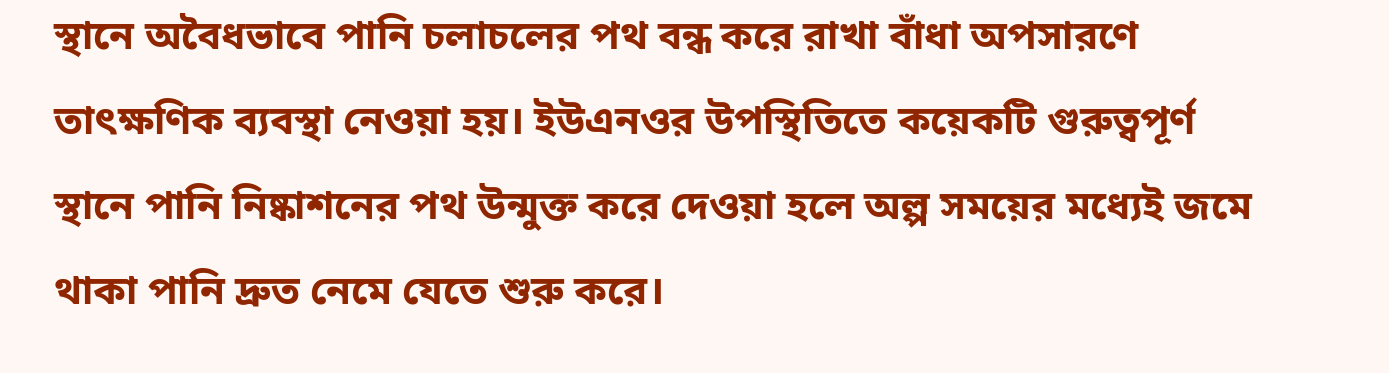স্থানে অবৈধভাবে পানি চলাচলের পথ বন্ধ করে রাখা বাঁধা অপসারণে তাৎক্ষণিক ব্যবস্থা নেওয়া হয়। ইউএনওর উপস্থিতিতে কয়েকটি গুরুত্বপূর্ণ স্থানে পানি নিষ্কাশনের পথ উন্মুক্ত করে দেওয়া হলে অল্প সময়ের মধ্যেই জমে থাকা পানি দ্রুত নেমে যেতে শুরু করে।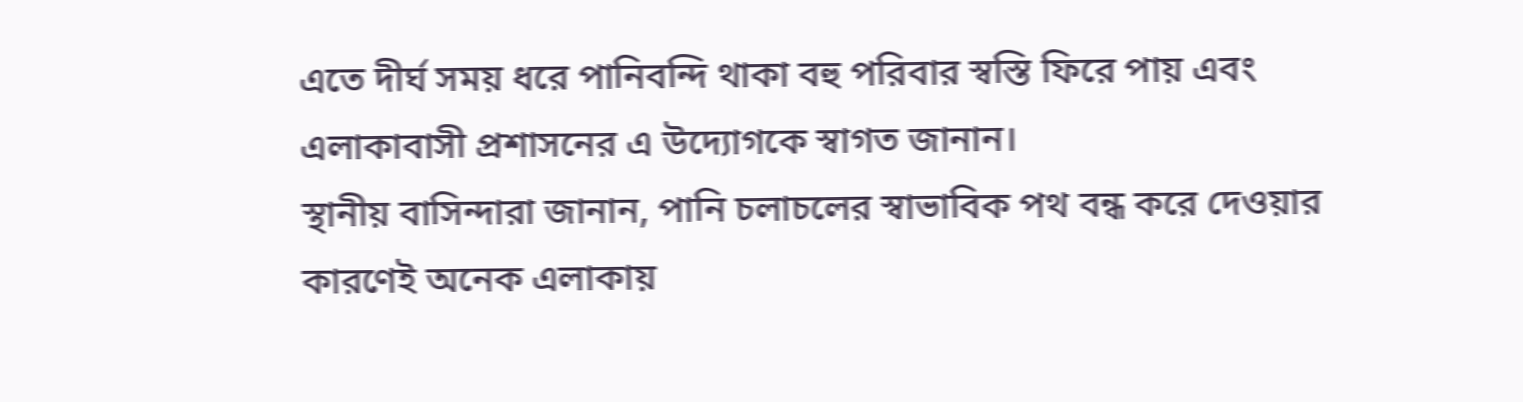এতে দীর্ঘ সময় ধরে পানিবন্দি থাকা বহু পরিবার স্বস্তি ফিরে পায় এবং এলাকাবাসী প্রশাসনের এ উদ্যোগকে স্বাগত জানান।
স্থানীয় বাসিন্দারা জানান, পানি চলাচলের স্বাভাবিক পথ বন্ধ করে দেওয়ার কারণেই অনেক এলাকায়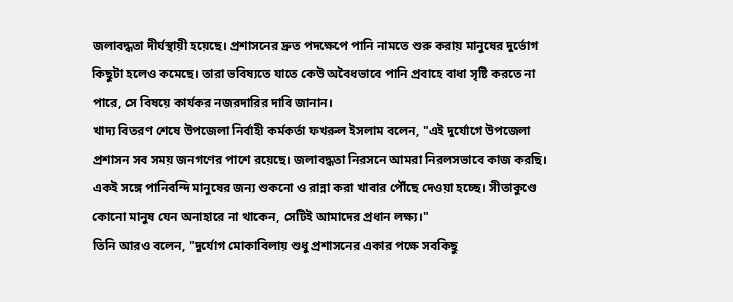জলাবদ্ধতা দীর্ঘস্থায়ী হয়েছে। প্রশাসনের দ্রুত পদক্ষেপে পানি নামতে শুরু করায় মানুষের দুর্ভোগ কিছুটা হলেও কমেছে। তারা ভবিষ্যতে যাতে কেউ অবৈধভাবে পানি প্রবাহে বাধা সৃষ্টি করতে না পারে, সে বিষয়ে কার্যকর নজরদারির দাবি জানান।
খাদ্য বিতরণ শেষে উপজেলা নির্বাহী কর্মকর্তা ফখরুল ইসলাম বলেন, "এই দুর্যোগে উপজেলা প্রশাসন সব সময় জনগণের পাশে রয়েছে। জলাবদ্ধতা নিরসনে আমরা নিরলসভাবে কাজ করছি। একই সঙ্গে পানিবন্দি মানুষের জন্য শুকনো ও রান্না করা খাবার পৌঁছে দেওয়া হচ্ছে। সীতাকুণ্ডে কোনো মানুষ যেন অনাহারে না থাকেন, সেটিই আমাদের প্রধান লক্ষ্য।"
তিনি আরও বলেন, "দুর্যোগ মোকাবিলায় শুধু প্রশাসনের একার পক্ষে সবকিছু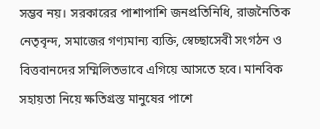সম্ভব নয়। সরকারের পাশাপাশি জনপ্রতিনিধি, রাজনৈতিক নেতৃবৃন্দ, সমাজের গণ্যমান্য ব্যক্তি, স্বেচ্ছাসেবী সংগঠন ও বিত্তবানদের সম্মিলিতভাবে এগিয়ে আসতে হবে। মানবিক সহায়তা নিয়ে ক্ষতিগ্রস্ত মানুষের পাশে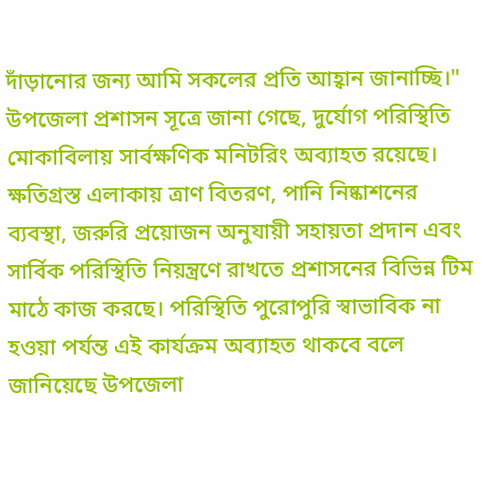দাঁড়ানোর জন্য আমি সকলের প্রতি আহ্বান জানাচ্ছি।"
উপজেলা প্রশাসন সূত্রে জানা গেছে, দুর্যোগ পরিস্থিতি মোকাবিলায় সার্বক্ষণিক মনিটরিং অব্যাহত রয়েছে। ক্ষতিগ্রস্ত এলাকায় ত্রাণ বিতরণ, পানি নিষ্কাশনের ব্যবস্থা, জরুরি প্রয়োজন অনুযায়ী সহায়তা প্রদান এবং সার্বিক পরিস্থিতি নিয়ন্ত্রণে রাখতে প্রশাসনের বিভিন্ন টিম মাঠে কাজ করছে। পরিস্থিতি পুরোপুরি স্বাভাবিক না হওয়া পর্যন্ত এই কার্যক্রম অব্যাহত থাকবে বলে জানিয়েছে উপজেলা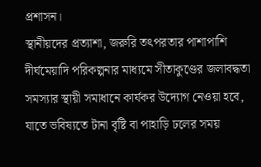প্রশাসন।
স্থানীয়দের প্রত্যাশা, জরুরি তৎপরতার পাশাপাশি দীর্ঘমেয়াদি পরিকল্পনার মাধ্যমে সীতাকুণ্ডের জলাবদ্ধতা সমস্যার স্থায়ী সমাধানে কার্যকর উদ্যোগ নেওয়া হবে, যাতে ভবিষ্যতে টানা বৃষ্টি বা পাহাড়ি ঢলের সময়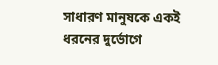সাধারণ মানুষকে একই ধরনের দুর্ভোগে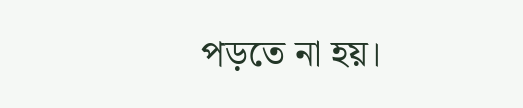পড়তে না হয়।